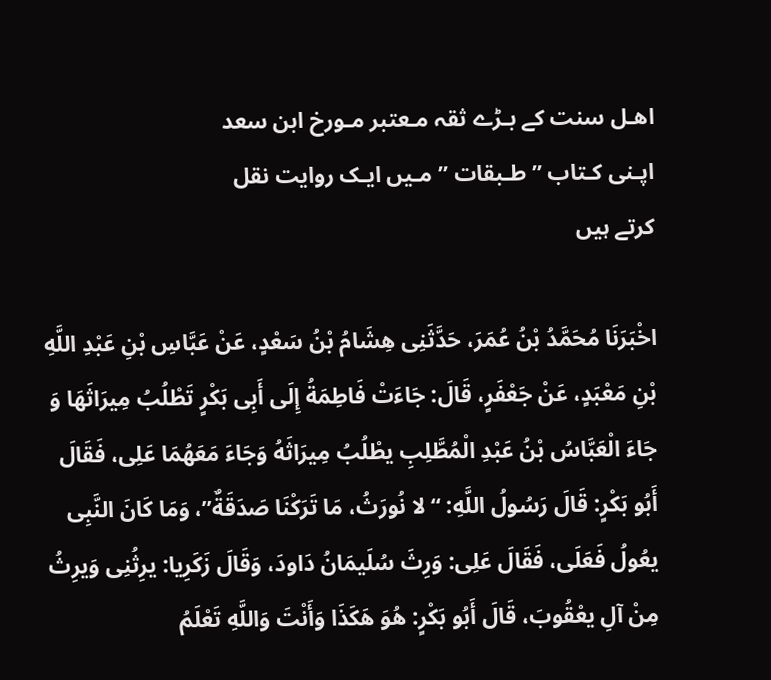اھـل سنت کے بـڑے ثقہ مـعتبر مـورخ ابن سعد
اپـنی کـتاب ” طـبقات ” مـیں ایـک روایت نقل
کرتے ہیں

اخْبَرَنَا مُحَمَّدُ بْنُ عُمَرَ، حَدَّثَنِی هِشَامُ بْنُ سَعْدٍ، عَنْ عَبَّاسِ بْنِ عَبْدِ اللَّهِ بْنِ مَعْبَدٍ، عَنْ جَعْفَرٍ، قَالَ: جَاءَتْ فَاطِمَةُ إِلَى أَبِی بَكْرٍ تَطْلُبُ مِیرَاثَهَا وَ جَاءَ الْعَبَّاسُ بْنُ عَبْدِ الْمُطَّلِبِ یطْلُبُ مِیرَاثَهُ وَجَاءَ مَعَهُمَا عَلِی، فَقَالَ أَبُو بَكْرٍ: قَالَ رَسُولُ اللَّهِ: “لا نُورَثُ، مَا تَرَكْنَا صَدَقَةٌ”، وَمَا كَانَ النَّبِی یعُولُ فَعَلَی، فَقَالَ عَلِی: وَرِثَ سُلَیمَانُ دَاودَ، وَقَالَ زَكَرِیا: یرِثُنِی وَیرِثُ مِنْ آلِ یعْقُوبَ، قَالَ أَبُو بَكْرٍ: هُوَ هَكَذَا وَأَنْتَ وَاللَّهِ تَعْلَمُ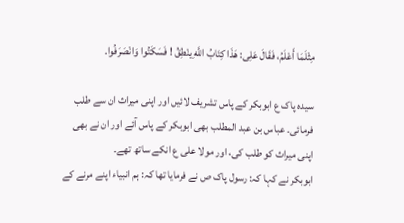مِثْلَمَا أَعْلَمُ، فَقَالَ عَلِی: هَذَا كِتَابُ اللَّهِ ینْطِقُ ! فَسَكَتُوا وَانْصَرَفُوا.

سیدہ پاک ع ابوبکر کے پاس تشریف لائیں اور اپنی میراث ان سے طلب فرمائی۔ عباس بن عبد المطلب بھی ابوبکر کے پاس آئے اور ان نے بھی اپنی میراث کو طلب کی، اور مولا علی ع انکے ساتھ تھے۔
ابوبکر نے کہا کہ: رسول پاک ص نے فرمایا تھا کہ: ہم انبیاء اپنے مرنے کے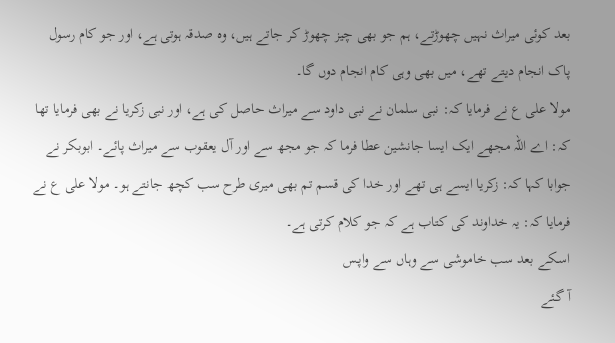بعد کوئی میراث نہیں چھوڑتے، ہم جو بھی چیز چھوڑ کر جاتے ہیں، وہ صدقہ ہوتی ہے، اور جو کام رسول پاک انجام دیتے تھے، میں بھی وہی کام انجام دوں گا۔
مولا علی ع نے فرمایا کہ: نبی سلمان نے نبی داود سے میراث حاصل کی ہے، اور نبی زکریا نے بھی فرمایا تھا کہ: اے اللہ مجھے ایک ایسا جانشین عطا فرما کہ جو مجھ سے اور آل یعقوب سے میراث پائے۔ ابوبکر نے جوابا کہا کہ: زکریا ایسے ہی تھے اور خدا کی قسم تم بھی میری طرح سب کچھ جانتے ہو۔ مولا علی ع نے فرمایا کہ: یہ خداوند کی کتاب ہے کہ جو کلام کرتی ہے۔
اسـکے بعد سب خامـوشی سے وہاں سے واپـس
آ گـئے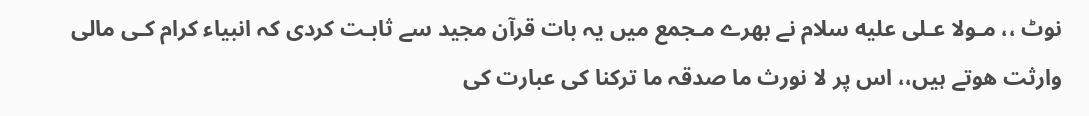نوٹ ،، مـولا عـلی علیه سلام نے بھرے مـجمع میں یہ بات قرآن مجید سے ثابـت کردی کہ انبیاء کرام کـی مالی وارثت ھوتے ہیں،، اس پر لا نورث ما صدقہ ما ترکنا کی عبارت کی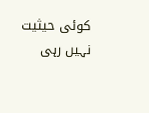کوئی حیثیت نہیں رہی